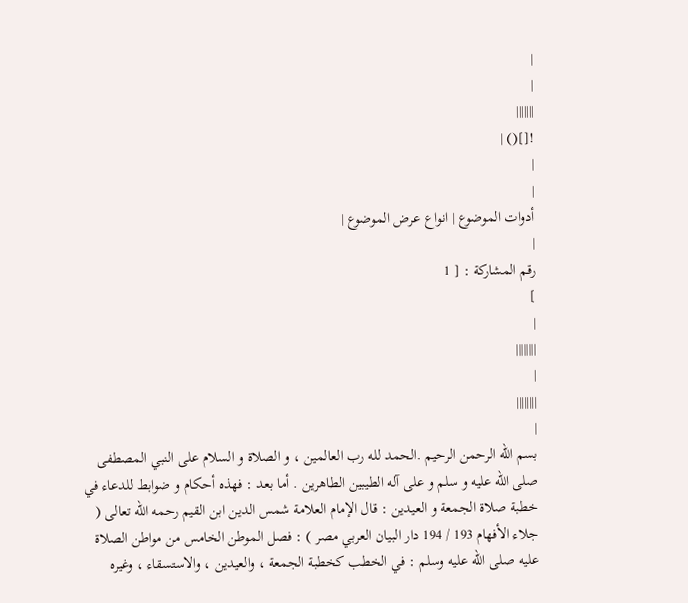|
|
|||||||
![]() |
|
|
أدوات الموضوع | انواع عرض الموضوع |
|
رقم المشاركة : [ 1
]
|
||||||||
|
||||||||
|
بسم الله الرحمن الرحيم .الحمد لله رب العالمين ، و الصلاة و السلام على النبي المصطفى صلى الله عليه و سلم و على آله الطيبين الطاهرين . أما بعد : فهذه أحكام و ضوابط للدعاء في خطبة صلاة الجمعة و العيدين : قال الإمام العلامة شمس الدين ابن القيم رحمه الله تعالى ( جلاء الأفهام 193 / 194 دار البيان العربي مصر ) : فصل الموطن الخامس من مواطن الصلاة عليه صلى الله عليه وسلم : في الخطب كخطبة الجمعة ، والعيدين ، والاستسقاء ، وغيره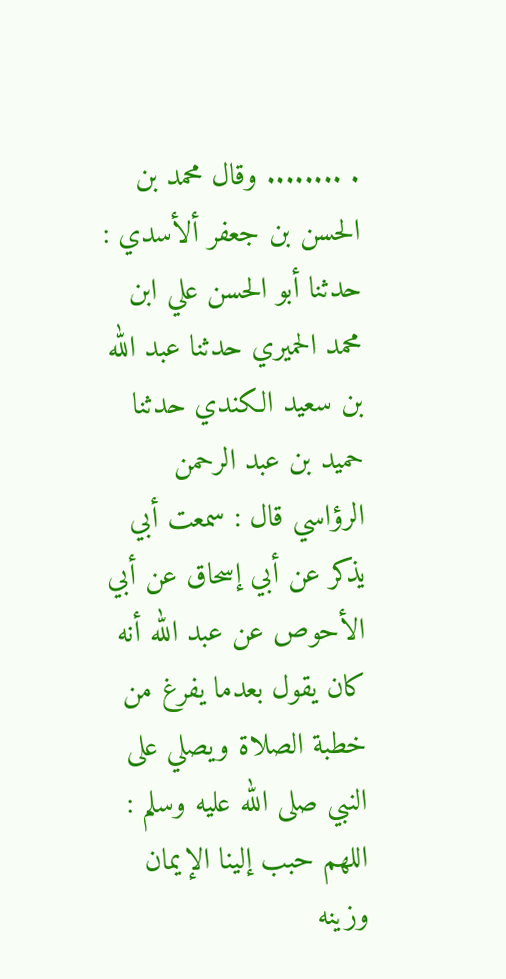. ........ وقال محمد بن الحسن بن جعفر ألأسدي : حدثنا أبو الحسن علي ابن محمد الحميري حدثنا عبد الله بن سعيد الكندي حدثنا حميد بن عبد الرحمن الرؤاسي قال : سمعت أبي يذكر عن أبي إسحاق عن أبي الأحوص عن عبد الله أنه كان يقول بعدما يفرغ من خطبة الصلاة ويصلي على النبي صلى الله عليه وسلم : اللهم حبب إلينا الإيمان وزينه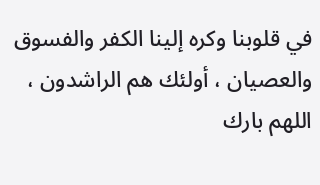في قلوبنا وكره إلينا الكفر والفسوق والعصيان ، أولئك هم الراشدون ، اللهم بارك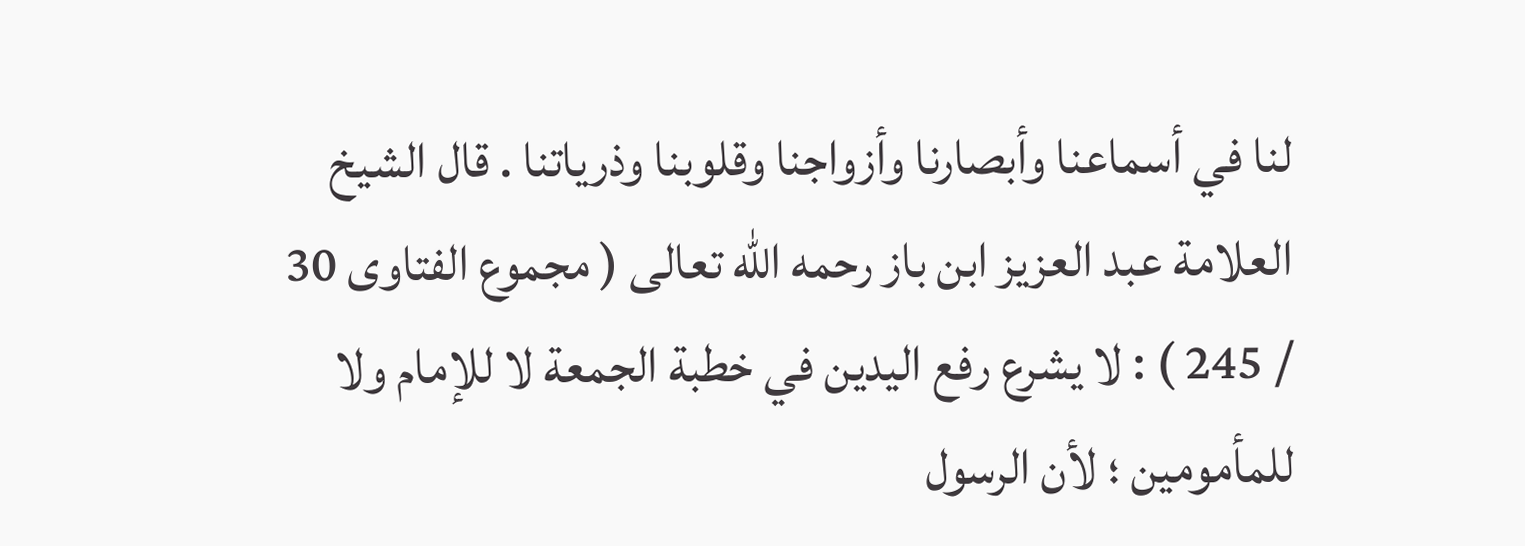لنا في أسماعنا وأبصارنا وأزواجنا وقلوبنا وذرياتنا . قال الشيخ العلامة عبد العزيز ابن باز رحمه الله تعالى ( مجموع الفتاوى 30 / 245 ) : لا يشرع رفع اليدين في خطبة الجمعة لا للإمام ولا للمأمومين ؛ لأن الرسول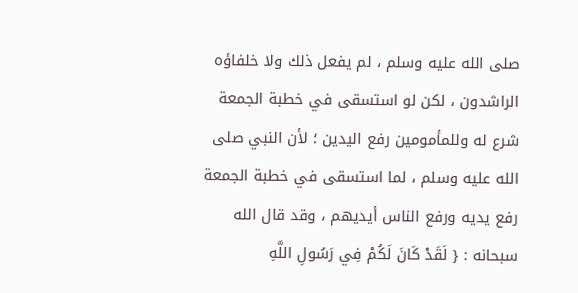صلى الله عليه وسلم ، لم يفعل ذلك ولا خلفاؤه الراشدون ، لكن لو استسقى في خطبة الجمعة شرع له وللمأمومين رفع اليدين ؛ لأن النبي صلى الله عليه وسلم ، لما استسقى في خطبة الجمعة رفع يديه ورفع الناس أيديهم ، وقد قال الله سبحانه : { لَقَدْ كَانَ لَكُمْ فِي رَسُولِ اللَّهِ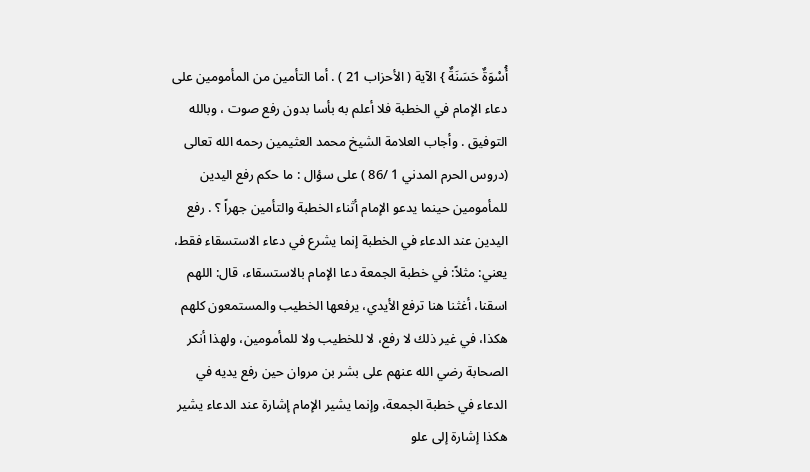أُسْوَةٌ حَسَنَةٌ } الآية ( الأحزاب 21 ) . أما التأمين من المأمومين على دعاء الإمام في الخطبة فلا أعلم به بأسا بدون رفع صوت ، وبالله التوفيق . وأجاب العلامة الشيخ محمد العثيمين رحمه الله تعالى (دروس الحرم المدني 1 /86 ) على سؤال : ما حكم رفع اليدين للمأمومين حينما يدعو الإمام أثناء الخطبة والتأمين جهراً ؟ . رفع اليدين عند الدعاء في الخطبة إنما يشرع في دعاء الاستسقاء فقط، يعني: مثلاً: في خطبة الجمعة دعا الإمام بالاستسقاء، قال: اللهم اسقنا، أغثنا هنا ترفع الأيدي، يرفعها الخطيب والمستمعون كلهم هكذا، في غير ذلك لا رفع، لا للخطيب ولا للمأمومين، ولهذا أنكر الصحابة رضي الله عنهم على بشر بن مروان حين رفع يديه في الدعاء في خطبة الجمعة، وإنما يشير الإمام إشارة عند الدعاء يشير هكذا إشارة إلى علو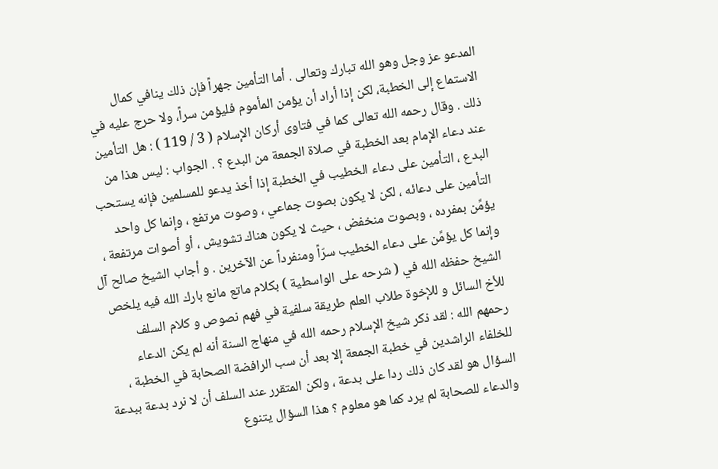المدعو عز وجل وهو الله تبارك وتعالى . أما التأمين جهراً فإن ذلك ينافي كمال الاستماع إلى الخطبة، لكن إذا أراد أن يؤمن المأموم فليؤمن سراً، ولا حرج عليه في ذلك . وقال رحمه الله تعالى كما في فتاوى أركان الإسلام ( 3 / 119 ) : هل التأمين عند دعاء الإمام بعد الخطبة في صلاة الجمعة من البدع ؟ . الجواب : ليس هذا من البدع ، التأمين على دعاء الخطيب في الخطبة إذا أخذ يدعو للمسلمين فإنه يستحب التأمين على دعائه ، لكن لا يكون بصوت جماعي ، وصوت مرتفع ، وإنما كل واحد يؤمِّن بمفرده ، وبصوت منخفض ، حيث لا يكون هناك تشويش ، أو أصوات مرتفعة ، وإنما كل يؤمِّن على دعاء الخطيب سرّاً ومنفرداً عن الآخرين . و أجاب الشيخ صالح آل الشيخ حفظه الله في ( شرحه على الواسطية ) بكلام ماتع مانع بارك الله فيه يلخص للأخ السائل و للإخوة طلاب العلم طريقة سلفية في فهم نصوص و كلام السلف رحمهم الله : لقد ذكر شيخ الإسلام رحمه الله في منهاج السنة أنه لم يكن الدعاء للخلفاء الراشدين في خطبة الجمعة إلا بعد أن سب الرافضة الصحابة في الخطبة ، السؤال هو لقد كان ذلك ردا على بدعة ، ولكن المتقرر عند السلف أن لا نرد بدعة ببدعة والدعاء للصحابة لم يرد كما هو معلوم ؟ هذا السؤال يتنوع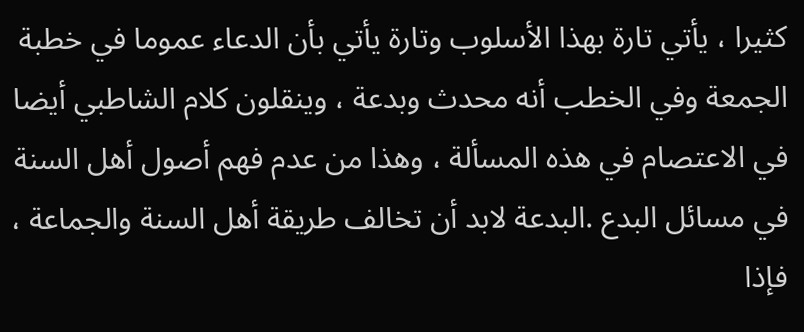كثيرا ، يأتي تارة بهذا الأسلوب وتارة يأتي بأن الدعاء عموما في خطبة الجمعة وفي الخطب أنه محدث وبدعة ، وينقلون كلام الشاطبي أيضا في الاعتصام في هذه المسألة ، وهذا من عدم فهم أصول أهل السنة في مسائل البدع .البدعة لابد أن تخالف طريقة أهل السنة والجماعة ، فإذا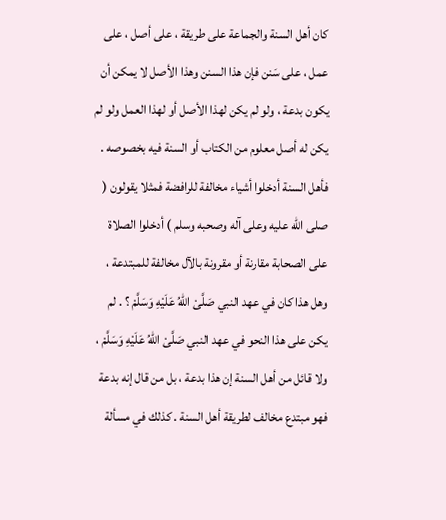كان أهل السنة والجماعة على طريقة ، على أصل ، على عمل ، على سَنن فإن هذا السنن وهذا الأصل لا يمكن أن يكون بدعة ، ولو لم يكن لهذا الأصل أو لهذا العمل ولو لم يكن له أصل معلوم من الكتاب أو السنة فيه بخصوصه . فأهل السنة أدخلوا أشياء مخالفة للرافضة فمثلا يقولون ( صلى الله عليه وعلى آله وصحبه وسلم ) أدخلوا الصلاة على الصحابة مقارنة أو مقرونة بالآل مخالفة للمبتدعة ، وهل هذا كان في عهد النبي صَلَّىْ اللهُ عَلَيْهِ وَسَلَّمْ ؟ . لم يكن على هذا النحو في عهد النبي صَلَّىْ اللهُ عَلَيْهِ وَسَلَّمْ ، ولا قائل من أهل السنة إن هذا بدعة ، بل من قال إنه بدعة فهو مبتدع مخالف لطريقة أهل السنة . كذلك في مسألة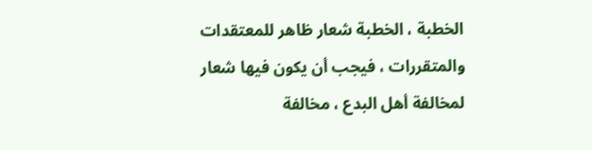الخطبة ، الخطبة شعار ظاهر للمعتقدات والمتقررات ، فيجب أن يكون فيها شعار لمخالفة أهل البدع ، مخالفة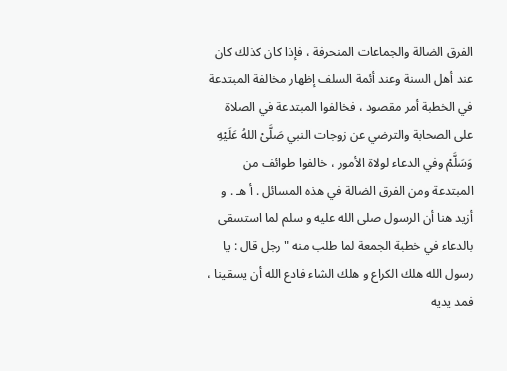الفرق الضالة والجماعات المنحرفة ، فإذا كان كذلك كان عند أهل السنة وعند أئمة السلف إظهار مخالفة المبتدعة في الخطبة أمر مقصود ، فخالفوا المبتدعة في الصلاة على الصحابة والترضي عن زوجات النبي صَلَّىْ اللهُ عَلَيْهِ وَسَلَّمْ وفي الدعاء لولاة الأمور ، خالفوا طوائف من المبتدعة ومن الفرق الضالة في هذه المسائل . أ هـ . و أزيد هنا أن الرسول صلى الله عليه و سلم لما استسقى بالدعاء في خطبة الجمعة لما طلب منه " رجل قال : يا رسول الله هلك الكراع و هلك الشاء فادع الله أن يسقينا ، فمد يديه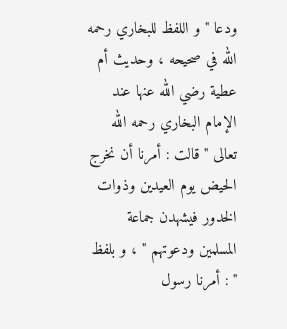ودعا " و اللفظ للبخاري رحمه الله في صحيحه ، وحديث أم عطية رضي الله عنها عند الإمام البخاري رحمه الله تعالى " قالت : أمرنا أن نخرج الحيض يوم العيدين وذوات الخدور فيشهدن جماعة المسلمين ودعوتهم " ، و بلفظ " : أمرنا رسول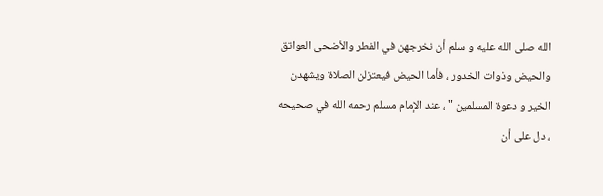الله صلى الله عليه و سلم أن نخرجهن في الفطر والأضحى العواتق والحيض وذوات الخدور ، فأما الحيض فيعتزلن الصلاة ويشهدن الخير و دعوة المسلمين " ، عند الإمام مسلم رحمه الله في صحيحه ، دل على أن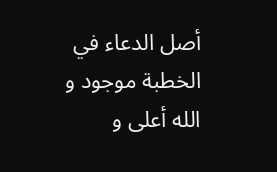أصل الدعاء في الخطبة موجود و الله أعلى و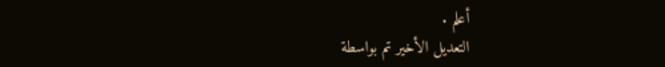أعلم .
التعديل الأخير تم بواسطة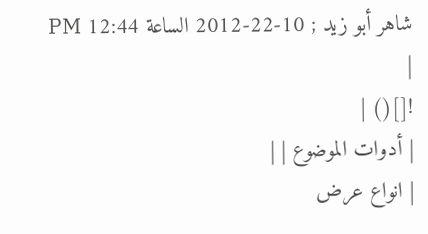شاهر أبو زيد ; 10-22-2012 الساعة 12:44 PM
|
![]() |
| أدوات الموضوع | |
| انواع عرض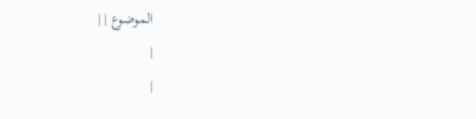الموضوع | |
|
|